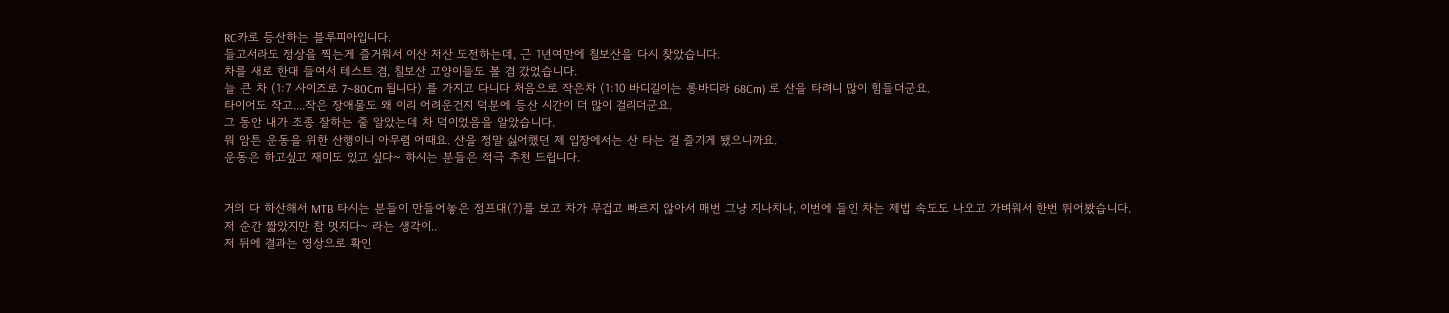RC카로 등산하는 블루피아입니다.
들고서라도 정상을 찍는게 즐거워서 이산 저산 도전하는데, 근 1년여만에 칠보산을 다시 찾았습니다.
차를 새로 한대 들여서 테스트 겸, 칠보산 고양이들도 볼 겸 갔었습니다.
늘 큰 차 (1:7 사이즈로 7~80Cm 됩니다) 를 가지고 다니다 처음으로 작은차 (1:10 바디길이는 롱바디라 68Cm) 로 산을 타려니 많이 힘들더군요.
타이어도 작고....작은 장애물도 왜 이리 어려운건지 덕분에 등산 시간이 더 많이 걸리더군요.
그 동안 내가 조종 잘하는 줄 알았는데 차 덕이었음을 알았습니다.
뭐 암튼 운동을 위한 산행이니 아무렴 어때요. 산을 정말 싫어했던 제 입장에서는 산 타는 걸 즐기게 됐으니까요.
운동은 하고싶고 재미도 있고 싶다~ 하시는 분들은 적극 추천 드립니다.


거의 다 하산해서 MTB 타시는 분들이 만들어놓은 점프대(?)를 보고 차가 무겁고 빠르지 않아서 매번 그냥 지나치나, 이번에 들인 차는 제법 속도도 나오고 가벼워서 한번 뛰어봤습니다.
저 순간 짧았지만 참 멋지다~ 라는 생각이..
저 뒤에 결과는 영상으로 확인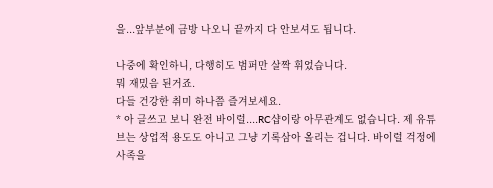을...앞부분에 금방 나오니 끝까지 다 안보셔도 됩니다.

나중에 확인하니, 다행히도 범퍼만 살짝 휘었습니다.
뭐 재밌음 된거죠.
다들 건강한 취미 하나쯤 즐겨보세요.
* 아 글쓰고 보니 완전 바이럴....RC샵이랑 아무관계도 없습니다. 제 유튜브는 상업적 용도도 아니고 그냥 기록삼아 올리는 겁니다. 바이럴 걱정에 사족을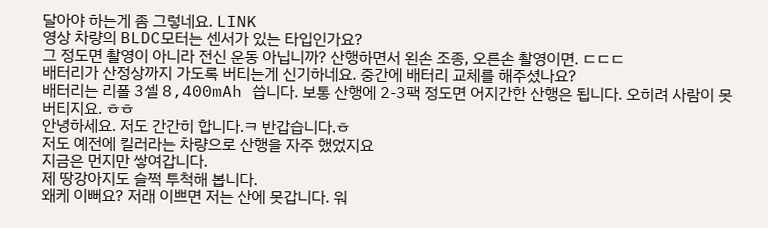달아야 하는게 좀 그렇네요. LINK
영상 차량의 BLDC모터는 센서가 있는 타입인가요?
그 정도면 촬영이 아니라 전신 운동 아닙니까? 산행하면서 왼손 조종, 오른손 촬영이면. ㄷㄷㄷ
배터리가 산정상까지 가도록 버티는게 신기하네요. 중간에 배터리 교체를 해주셨나요?
배터리는 리폴 3셀 8,400mAh 씁니다. 보통 산행에 2-3팩 정도면 어지간한 산행은 됩니다. 오히려 사람이 못버티지요. ㅎㅎ
안녕하세요. 저도 간간히 합니다.ㅋ 반갑습니다.ㅎ
저도 예전에 킬러라는 차량으로 산행을 자주 했었지요
지금은 먼지만 쌓여갑니다.
제 땅강아지도 슬쩍 투척해 봅니다.
왜케 이뻐요? 저래 이쁘면 저는 산에 못갑니다. 워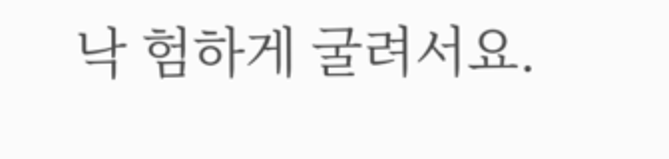낙 험하게 굴려서요.